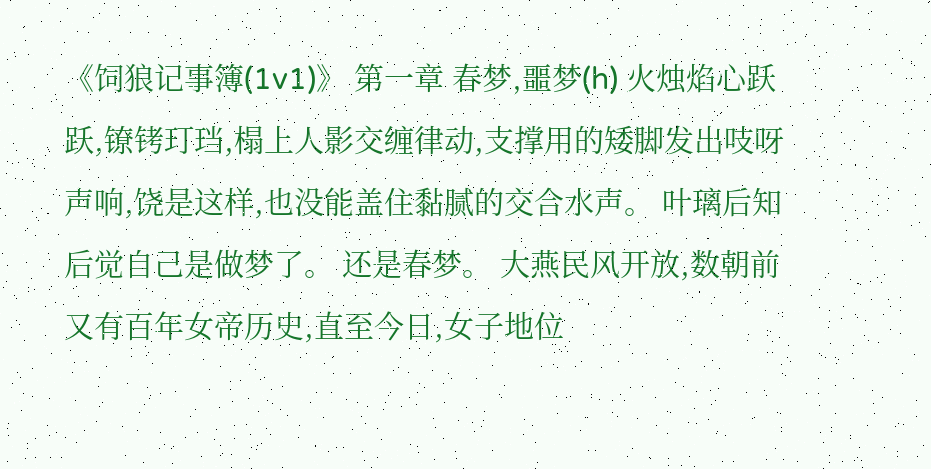《饲狼记事簿(1v1)》 第一章 春梦,噩梦(h) 火烛焰心跃跃,镣铐玎珰,榻上人影交缠律动,支撑用的矮脚发出吱呀声响,饶是这样,也没能盖住黏腻的交合水声。 叶璃后知后觉自己是做梦了。 还是春梦。 大燕民风开放,数朝前又有百年女帝历史,直至今日,女子地位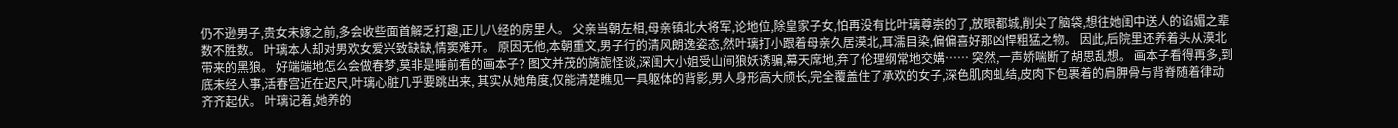仍不逊男子,贵女未嫁之前,多会收些面首解乏打趣,正儿八经的房里人。 父亲当朝左相,母亲镇北大将军,论地位,除皇家子女,怕再没有比叶璃尊崇的了,放眼都城,削尖了脑袋,想往她闺中送人的谄媚之辈数不胜数。 叶璃本人却对男欢女爱兴致缺缺,情窦难开。 原因无他,本朝重文,男子行的清风朗逸姿态,然叶璃打小跟着母亲久居漠北,耳濡目染,偏偏喜好那凶悍粗猛之物。 因此,后院里还养着头从漠北带来的黑狼。 好端端地怎么会做春梦,莫非是睡前看的画本子? 图文并茂的旖旎怪谈,深闺大小姐受山间狼妖诱骗,幕天席地,弃了伦理纲常地交媾…… 突然,一声娇喘断了胡思乱想。 画本子看得再多,到底未经人事,活春宫近在迟尺,叶璃心脏几乎要跳出来, 其实从她角度,仅能清楚瞧见一具躯体的背影,男人身形高大颀长,完全覆盖住了承欢的女子,深色肌肉虬结,皮肉下包裹着的肩胛骨与背脊随着律动齐齐起伏。 叶璃记着,她养的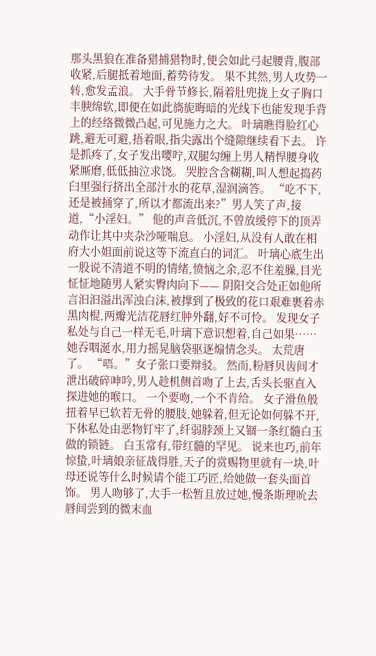那头黑狼在准备猎捕猎物时,便会如此弓起腰背,腹部收紧,后腿抵着地面,蓄势待发。 果不其然,男人攻势一转,愈发孟浪。 大手骨节修长,隔着肚兜拢上女子胸口丰腴绵软,即便在如此旖旎晦暗的光线下也能发现手背上的经络微微凸起,可见施力之大。 叶璃瞧得脸红心跳,避无可避,捂着眼,指尖露出个缝隙继续看下去。 许是抓疼了,女子发出嘤咛,双腿勾缠上男人精悍腰身收紧厮磨,低低抽泣求饶。 哭腔含含糊糊,叫人想起捣药臼里强行挤出全部汁水的花草,湿润滴答。 “吃不下,还是被捅穿了,所以才都流出来?”男人笑了声,接道,“小淫妇。” 他的声音低沉,不曾放缓停下的顶弄动作让其中夹杂沙哑喘息。 小淫妇,从没有人敢在相府大小姐面前说这等下流直白的词汇。 叶璃心底生出一股说不清道不明的情绪,愤恼之余,忍不住羞臊,目光怔怔地随男人紧实臀肉向下—— 阴阳交合处正如他所言汩汩溢出浑浊白沫,被撑到了极致的花口艰难裹着赤黑肉棍,两瓣光洁花唇红肿外翻,好不可怜。 发现女子私处与自己一样无毛,叶璃下意识想着,自己如果……她吞咽涎水,用力摇晃脑袋驱逐煽情念头。 太荒唐了。 “唔。”女子张口要辩驳。 然而,粉唇贝齿间才泄出破碎呻吟,男人趁机侧首吻了上去,舌头长驱直入探进她的喉口。 一个要吻,一个不肯给。 女子滑鱼般扭着早已软若无骨的腰肢,她躲着,但无论如何躲不开,下体私处由恶物钉牢了,纤弱脖颈上又锢一条红髓白玉做的锁链。 白玉常有,带红髓的罕见。 说来也巧,前年惊蛰,叶璃娘亲征战得胜,天子的赏赐物里就有一块,叶母还说等什么时候请个能工巧匠,给她做一套头面首饰。 男人吻够了,大手一松暂且放过她,慢条斯理吮去唇间尝到的微末血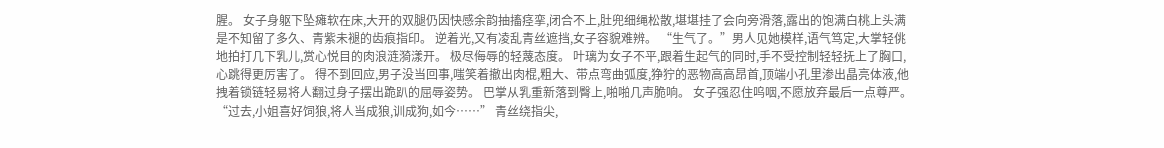腥。 女子身躯下坠瘫软在床,大开的双腿仍因快感余韵抽搐痉挛,闭合不上,肚兜细绳松散,堪堪挂了会向旁滑落,露出的饱满白桃上头满是不知留了多久、青紫未褪的齿痕指印。 逆着光,又有凌乱青丝遮挡,女子容貌难辨。 “生气了。”男人见她模样,语气笃定,大掌轻佻地拍打几下乳儿,赏心悦目的肉浪涟漪漾开。 极尽侮辱的轻蔑态度。 叶璃为女子不平,跟着生起气的同时,手不受控制轻轻抚上了胸口,心跳得更厉害了。 得不到回应,男子没当回事,嗤笑着撤出肉棍,粗大、带点弯曲弧度,狰狞的恶物高高昂首,顶端小孔里渗出晶亮体液,他拽着锁链轻易将人翻过身子摆出跪趴的屈辱姿势。 巴掌从乳重新落到臀上,啪啪几声脆响。 女子强忍住呜咽,不愿放弃最后一点尊严。 “过去,小姐喜好饲狼,将人当成狼,训成狗,如今……” 青丝绕指尖,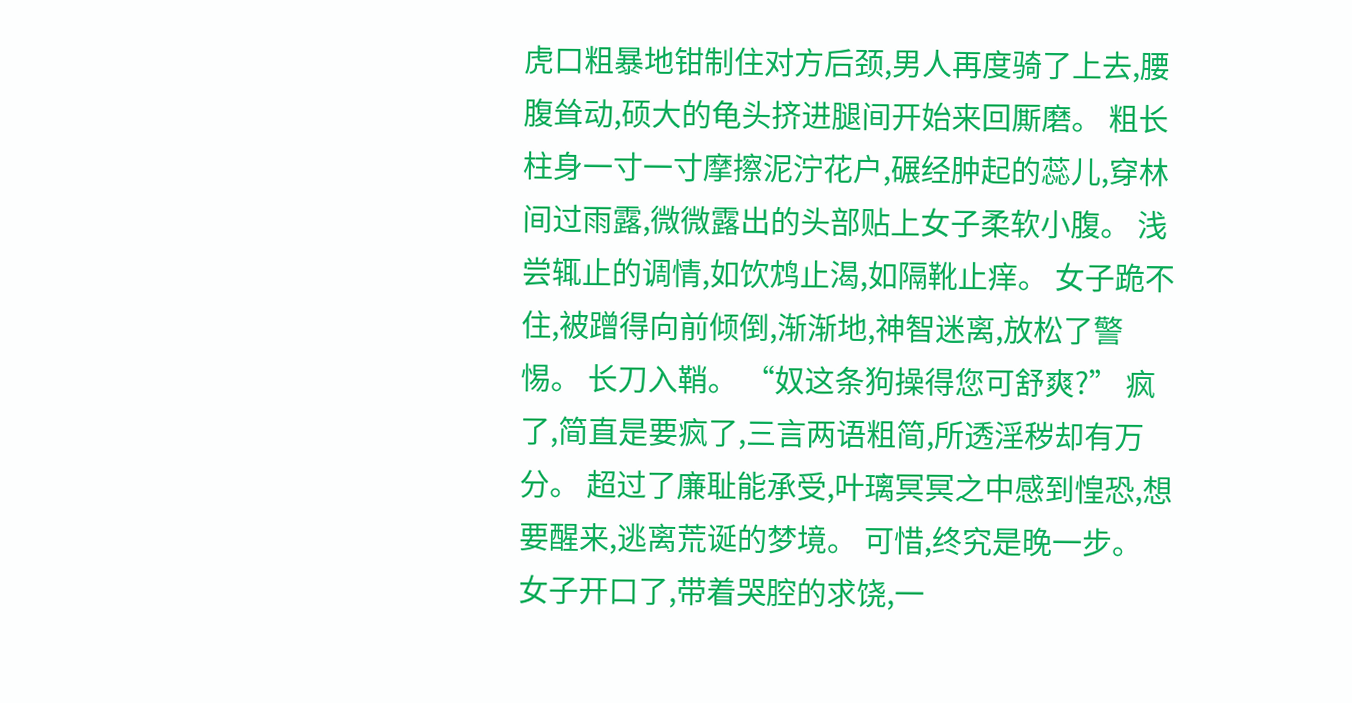虎口粗暴地钳制住对方后颈,男人再度骑了上去,腰腹耸动,硕大的龟头挤进腿间开始来回厮磨。 粗长柱身一寸一寸摩擦泥泞花户,碾经肿起的蕊儿,穿林间过雨露,微微露出的头部贴上女子柔软小腹。 浅尝辄止的调情,如饮鸩止渴,如隔靴止痒。 女子跪不住,被蹭得向前倾倒,渐渐地,神智迷离,放松了警惕。 长刀入鞘。 “奴这条狗操得您可舒爽?” 疯了,简直是要疯了,三言两语粗简,所透淫秽却有万分。 超过了廉耻能承受,叶璃冥冥之中感到惶恐,想要醒来,逃离荒诞的梦境。 可惜,终究是晚一步。 女子开口了,带着哭腔的求饶,一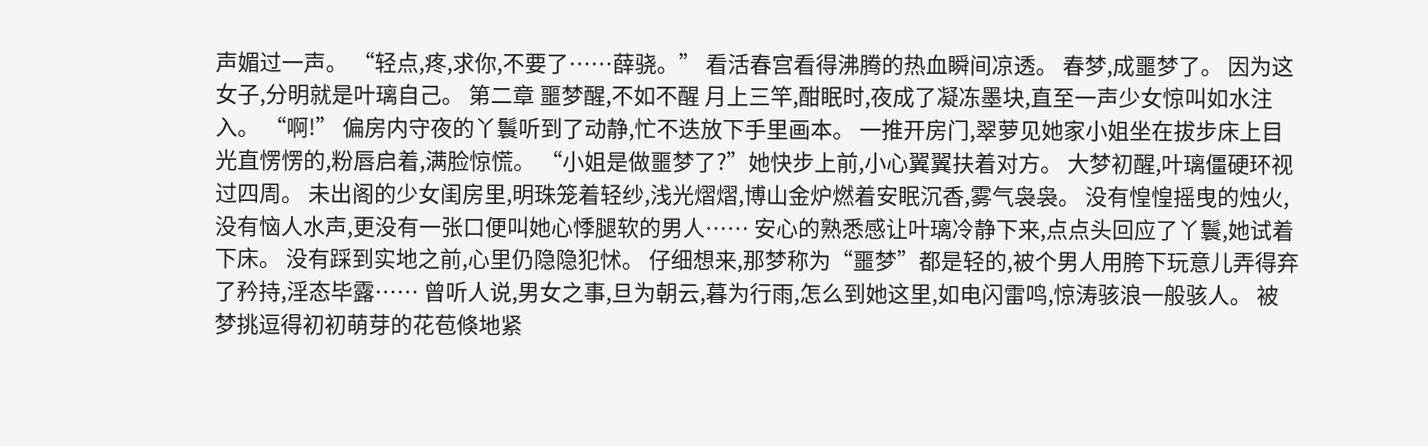声媚过一声。 “轻点,疼,求你,不要了……薛骁。” 看活春宫看得沸腾的热血瞬间凉透。 春梦,成噩梦了。 因为这女子,分明就是叶璃自己。 第二章 噩梦醒,不如不醒 月上三竿,酣眠时,夜成了凝冻墨块,直至一声少女惊叫如水注入。 “啊!” 偏房内守夜的丫鬟听到了动静,忙不迭放下手里画本。 一推开房门,翠萝见她家小姐坐在拔步床上目光直愣愣的,粉唇启着,满脸惊慌。 “小姐是做噩梦了?”她快步上前,小心翼翼扶着对方。 大梦初醒,叶璃僵硬环视过四周。 未出阁的少女闺房里,明珠笼着轻纱,浅光熠熠,博山金炉燃着安眠沉香,雾气袅袅。 没有惶惶摇曳的烛火,没有恼人水声,更没有一张口便叫她心悸腿软的男人…… 安心的熟悉感让叶璃冷静下来,点点头回应了丫鬟,她试着下床。 没有踩到实地之前,心里仍隐隐犯怵。 仔细想来,那梦称为“噩梦”都是轻的,被个男人用胯下玩意儿弄得弃了矜持,淫态毕露…… 曾听人说,男女之事,旦为朝云,暮为行雨,怎么到她这里,如电闪雷鸣,惊涛骇浪一般骇人。 被梦挑逗得初初萌芽的花苞倏地紧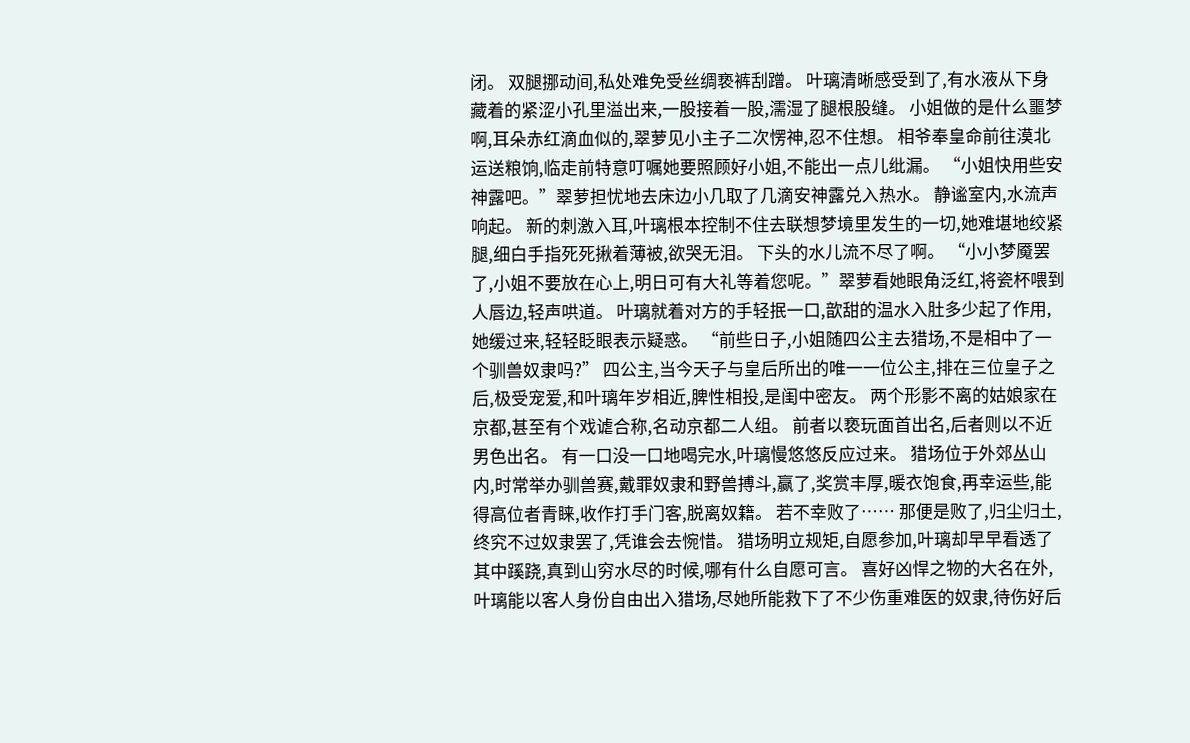闭。 双腿挪动间,私处难免受丝绸亵裤刮蹭。 叶璃清晰感受到了,有水液从下身藏着的紧涩小孔里溢出来,一股接着一股,濡湿了腿根股缝。 小姐做的是什么噩梦啊,耳朵赤红滴血似的,翠萝见小主子二次愣神,忍不住想。 相爷奉皇命前往漠北运送粮饷,临走前特意叮嘱她要照顾好小姐,不能出一点儿纰漏。 “小姐快用些安神露吧。”翠萝担忧地去床边小几取了几滴安神露兑入热水。 静谧室内,水流声响起。 新的刺激入耳,叶璃根本控制不住去联想梦境里发生的一切,她难堪地绞紧腿,细白手指死死揪着薄被,欲哭无泪。 下头的水儿流不尽了啊。 “小小梦魇罢了,小姐不要放在心上,明日可有大礼等着您呢。”翠萝看她眼角泛红,将瓷杯喂到人唇边,轻声哄道。 叶璃就着对方的手轻抿一口,歆甜的温水入肚多少起了作用,她缓过来,轻轻眨眼表示疑惑。 “前些日子,小姐随四公主去猎场,不是相中了一个驯兽奴隶吗?” 四公主,当今天子与皇后所出的唯一一位公主,排在三位皇子之后,极受宠爱,和叶璃年岁相近,脾性相投,是闺中密友。 两个形影不离的姑娘家在京都,甚至有个戏谑合称,名动京都二人组。 前者以亵玩面首出名,后者则以不近男色出名。 有一口没一口地喝完水,叶璃慢悠悠反应过来。 猎场位于外郊丛山内,时常举办驯兽赛,戴罪奴隶和野兽搏斗,赢了,奖赏丰厚,暖衣饱食,再幸运些,能得高位者青睐,收作打手门客,脱离奴籍。 若不幸败了…… 那便是败了,归尘归土,终究不过奴隶罢了,凭谁会去惋惜。 猎场明立规矩,自愿参加,叶璃却早早看透了其中蹊跷,真到山穷水尽的时候,哪有什么自愿可言。 喜好凶悍之物的大名在外,叶璃能以客人身份自由出入猎场,尽她所能救下了不少伤重难医的奴隶,待伤好后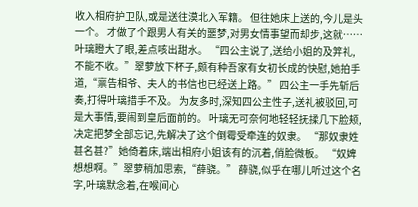收入相府护卫队,或是送往漠北入军籍。 但往她床上送的,今儿是头一个。 才做了个跟男人有关的噩梦,对男女情事望而却步,这就……叶璃瞪大了眼,差点咳出甜水。 “四公主说了,送给小姐的及笄礼,不能不收。”翠萝放下杯子,颇有种吾家有女初长成的快慰,她拍手道,“禀告相爷、夫人的书信也已经送上路。” 四公主一手先斩后奏,打得叶璃措手不及。 为友多时,深知四公主性子,送礼被驳回,可是大事情,要闹到皇后面前的。 叶璃无可奈何地轻轻抚揉几下脸颊,决定把梦全部忘记,先解决了这个倒霉受牵连的奴隶。 “那奴隶姓甚名甚?”她倚着床,端出相府小姐该有的沉着,俏脸微板。 “奴婢想想啊。”翠萝稍加思索,“薛骁。” 薛骁,似乎在哪儿听过这个名字,叶璃默念着,在喉间心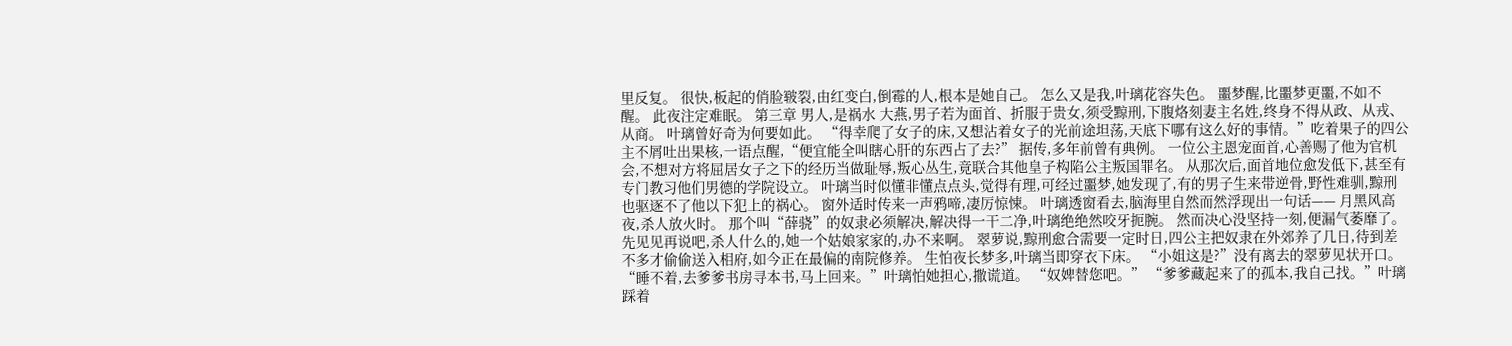里反复。 很快,板起的俏脸皲裂,由红变白,倒霉的人,根本是她自己。 怎么又是我,叶璃花容失色。 噩梦醒,比噩梦更噩,不如不醒。 此夜注定难眠。 第三章 男人,是祸水 大燕,男子若为面首、折服于贵女,须受黥刑,下腹烙刻妻主名姓,终身不得从政、从戎、从商。 叶璃曾好奇为何要如此。 “得幸爬了女子的床,又想沾着女子的光前途坦荡,天底下哪有这么好的事情。”吃着果子的四公主不屑吐出果核,一语点醒,“便宜能全叫瞎心肝的东西占了去?” 据传,多年前曾有典例。 一位公主恩宠面首,心善赐了他为官机会,不想对方将屈居女子之下的经历当做耻辱,叛心丛生,竟联合其他皇子构陷公主叛国罪名。 从那次后,面首地位愈发低下,甚至有专门教习他们男德的学院设立。 叶璃当时似懂非懂点点头,觉得有理,可经过噩梦,她发现了,有的男子生来带逆骨,野性难驯,黥刑也驱逐不了他以下犯上的祸心。 窗外适时传来一声鸦啼,凄厉惊悚。 叶璃透窗看去,脑海里自然而然浮现出一句话—— 月黑风高夜,杀人放火时。 那个叫“薛骁”的奴隶必须解决,解决得一干二净,叶璃绝绝然咬牙扼腕。 然而决心没坚持一刻,便漏气萎靡了。 先见见再说吧,杀人什么的,她一个姑娘家家的,办不来啊。 翠萝说,黥刑愈合需要一定时日,四公主把奴隶在外郊养了几日,待到差不多才偷偷送入相府,如今正在最偏的南院修养。 生怕夜长梦多,叶璃当即穿衣下床。 “小姐这是?”没有离去的翠萝见状开口。 “睡不着,去爹爹书房寻本书,马上回来。”叶璃怕她担心,撒谎道。 “奴婢替您吧。” “爹爹藏起来了的孤本,我自己找。”叶璃踩着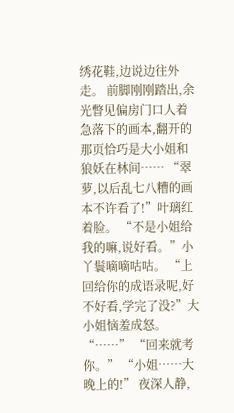绣花鞋,边说边往外走。 前脚刚刚踏出,余光瞥见偏房门口人着急落下的画本,翻开的那页恰巧是大小姐和狼妖在林间…… “翠萝,以后乱七八糟的画本不许看了!”叶璃红着脸。 “不是小姐给我的嘛,说好看。”小丫鬟嘀嘀咕咕。 “上回给你的成语录呢,好不好看,学完了没?”大小姐恼羞成怒。 “……” “回来就考你。” “小姐……大晚上的!” 夜深人静,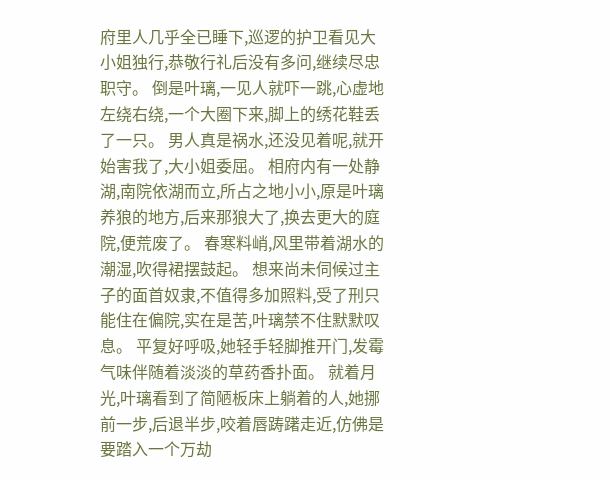府里人几乎全已睡下,巡逻的护卫看见大小姐独行,恭敬行礼后没有多问,继续尽忠职守。 倒是叶璃,一见人就吓一跳,心虚地左绕右绕,一个大圈下来,脚上的绣花鞋丢了一只。 男人真是祸水,还没见着呢,就开始害我了,大小姐委屈。 相府内有一处静湖,南院依湖而立,所占之地小小,原是叶璃养狼的地方,后来那狼大了,换去更大的庭院,便荒废了。 春寒料峭,风里带着湖水的潮湿,吹得裙摆鼓起。 想来尚未伺候过主子的面首奴隶,不值得多加照料,受了刑只能住在偏院,实在是苦,叶璃禁不住默默叹息。 平复好呼吸,她轻手轻脚推开门,发霉气味伴随着淡淡的草药香扑面。 就着月光,叶璃看到了简陋板床上躺着的人,她挪前一步,后退半步,咬着唇踌躇走近,仿佛是要踏入一个万劫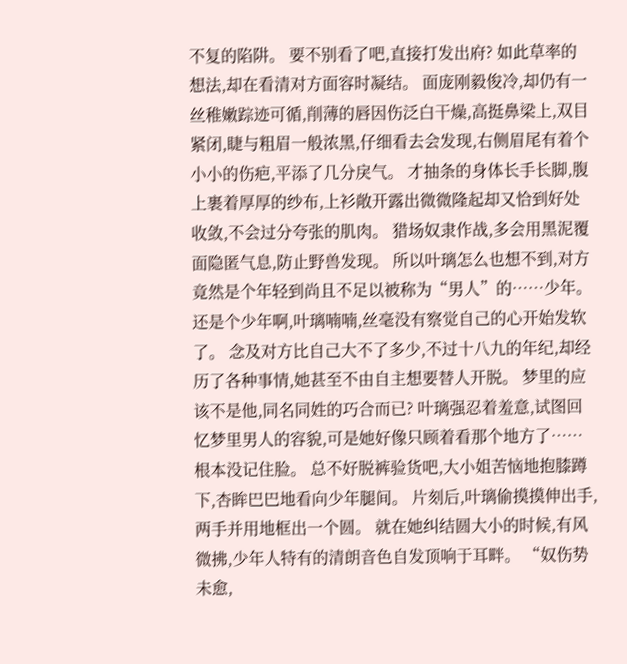不复的陷阱。 要不别看了吧,直接打发出府? 如此草率的想法,却在看清对方面容时凝结。 面庞刚毅俊冷,却仍有一丝稚嫩踪迹可循,削薄的唇因伤泛白干燥,高挺鼻梁上,双目紧闭,睫与粗眉一般浓黑,仔细看去会发现,右侧眉尾有着个小小的伤疤,平添了几分戾气。 才抽条的身体长手长脚,腹上裹着厚厚的纱布,上衫敞开露出微微隆起却又恰到好处收敛,不会过分夸张的肌肉。 猎场奴隶作战,多会用黑泥覆面隐匿气息,防止野兽发现。 所以叶璃怎么也想不到,对方竟然是个年轻到尚且不足以被称为“男人”的……少年。 还是个少年啊,叶璃喃喃,丝毫没有察觉自己的心开始发软了。 念及对方比自己大不了多少,不过十八九的年纪,却经历了各种事情,她甚至不由自主想要替人开脱。 梦里的应该不是他,同名同姓的巧合而已? 叶璃强忍着羞意,试图回忆梦里男人的容貌,可是她好像只顾着看那个地方了……根本没记住脸。 总不好脱裤验货吧,大小姐苦恼地抱膝蹲下,杏眸巴巴地看向少年腿间。 片刻后,叶璃偷摸摸伸出手,两手并用地框出一个圆。 就在她纠结圆大小的时候,有风微拂,少年人特有的清朗音色自发顶响于耳畔。 “奴伤势未愈,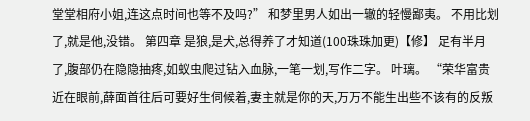堂堂相府小姐,连这点时间也等不及吗?” 和梦里男人如出一辙的轻慢鄙夷。 不用比划了,就是他,没错。 第四章 是狼,是犬,总得养了才知道(100珠珠加更)【修】 足有半月了,腹部仍在隐隐抽疼,如蚁虫爬过钻入血脉,一笔一划,写作二字。 叶璃。 “荣华富贵近在眼前,薛面首往后可要好生伺候着,妻主就是你的天,万万不能生出些不该有的反叛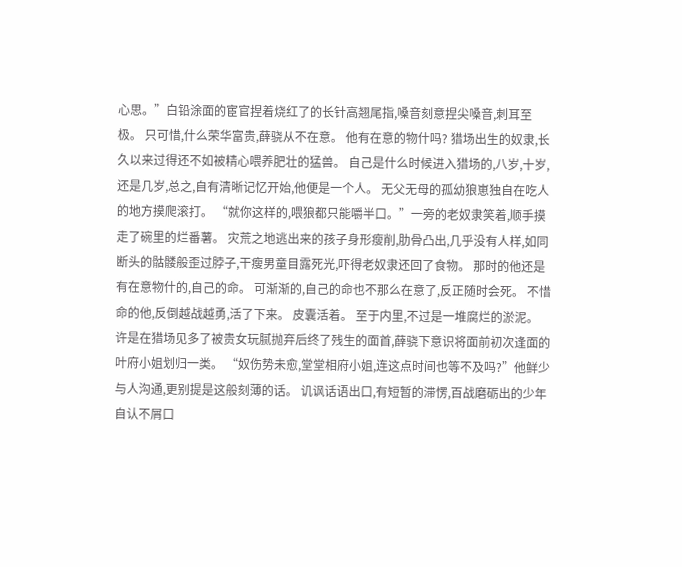心思。”白铅涂面的宦官捏着烧红了的长针高翘尾指,嗓音刻意捏尖嗓音,刺耳至极。 只可惜,什么荣华富贵,薛骁从不在意。 他有在意的物什吗? 猎场出生的奴隶,长久以来过得还不如被精心喂养肥壮的猛兽。 自己是什么时候进入猎场的,八岁,十岁,还是几岁,总之,自有清晰记忆开始,他便是一个人。 无父无母的孤幼狼崽独自在吃人的地方摸爬滚打。 “就你这样的,喂狼都只能嚼半口。”一旁的老奴隶笑着,顺手摸走了碗里的烂番薯。 灾荒之地逃出来的孩子身形瘦削,肋骨凸出,几乎没有人样,如同断头的骷髅般歪过脖子,干瘦男童目露死光,吓得老奴隶还回了食物。 那时的他还是有在意物什的,自己的命。 可渐渐的,自己的命也不那么在意了,反正随时会死。 不惜命的他,反倒越战越勇,活了下来。 皮囊活着。 至于内里,不过是一堆腐烂的淤泥。 许是在猎场见多了被贵女玩腻抛弃后终了残生的面首,薛骁下意识将面前初次逢面的叶府小姐划归一类。 “奴伤势未愈,堂堂相府小姐,连这点时间也等不及吗?”他鲜少与人沟通,更别提是这般刻薄的话。 讥讽话语出口,有短暂的滞愣,百战磨砺出的少年自认不屑口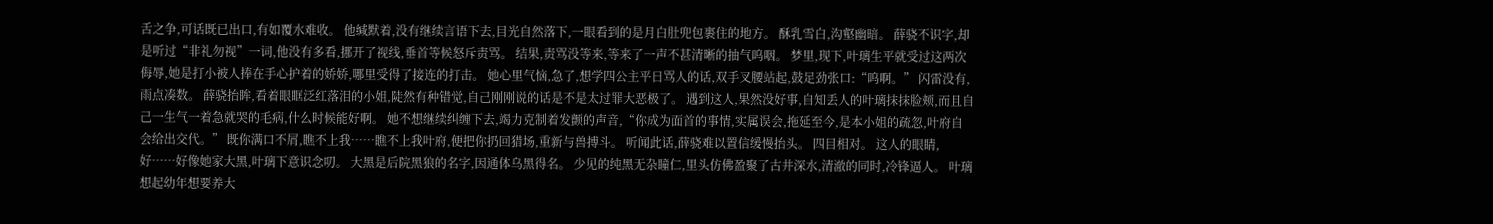舌之争,可话既已出口,有如覆水难收。 他缄默着,没有继续言语下去,目光自然落下,一眼看到的是月白肚兜包裹住的地方。 酥乳雪白,沟壑幽暗。 薛骁不识字,却是听过“非礼勿视”一词,他没有多看,挪开了视线,垂首等候怒斥责骂。 结果,责骂没等来,等来了一声不甚清晰的抽气呜咽。 梦里,现下,叶璃生平就受过这两次侮辱,她是打小被人捧在手心护着的娇娇,哪里受得了接连的打击。 她心里气恼,急了,想学四公主平日骂人的话,双手叉腰站起,鼓足劲张口:“呜啊。” 闪雷没有,雨点凑数。 薛骁抬眸,看着眼眶泛红落泪的小姐,陡然有种错觉,自己刚刚说的话是不是太过罪大恶极了。 遇到这人,果然没好事,自知丢人的叶璃抹抹脸颊,而且自己一生气一着急就哭的毛病,什么时候能好啊。 她不想继续纠缠下去,竭力克制着发颤的声音,“你成为面首的事情,实属误会,拖延至今,是本小姐的疏忽,叶府自会给出交代。” 既你满口不屑,瞧不上我……瞧不上我叶府,便把你扔回猎场,重新与兽搏斗。 听闻此话,薛骁难以置信缓慢抬头。 四目相对。 这人的眼睛,好……好像她家大黑,叶璃下意识念叨。 大黑是后院黑狼的名字,因通体乌黑得名。 少见的纯黑无杂瞳仁,里头仿佛盈聚了古井深水,清澈的同时,冷锋逼人。 叶璃想起幼年想要养大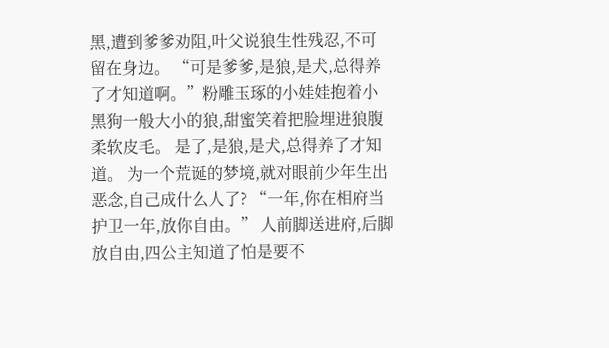黑,遭到爹爹劝阻,叶父说狼生性残忍,不可留在身边。 “可是爹爹,是狼,是犬,总得养了才知道啊。”粉雕玉琢的小娃娃抱着小黑狗一般大小的狼,甜蜜笑着把脸埋进狼腹柔软皮毛。 是了,是狼,是犬,总得养了才知道。 为一个荒诞的梦境,就对眼前少年生出恶念,自己成什么人了? “一年,你在相府当护卫一年,放你自由。” 人前脚送进府,后脚放自由,四公主知道了怕是要不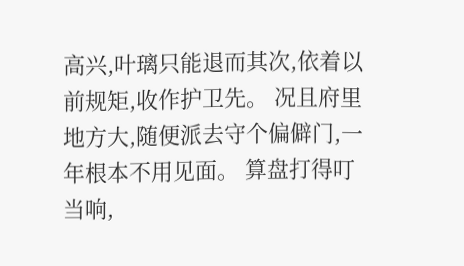高兴,叶璃只能退而其次,依着以前规矩,收作护卫先。 况且府里地方大,随便派去守个偏僻门,一年根本不用见面。 算盘打得叮当响,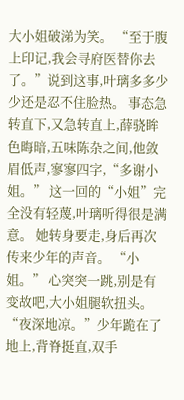大小姐破涕为笑。 “至于腹上印记,我会寻府医替你去了。”说到这事,叶璃多多少少还是忍不住脸热。 事态急转直下,又急转直上,薛骁眸色晦暗,五味陈杂之间,他敛眉低声,寥寥四字,“多谢小姐。” 这一回的“小姐”完全没有轻蔑,叶璃听得很是满意。 她转身要走,身后再次传来少年的声音。 “小姐。” 心突突一跳,别是有变故吧,大小姐腿软扭头。 “夜深地凉。”少年跪在了地上,背脊挺直,双手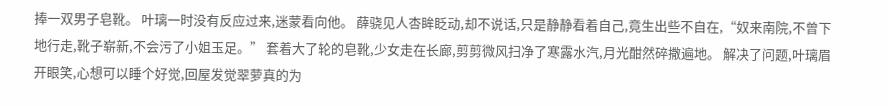捧一双男子皂靴。 叶璃一时没有反应过来,迷蒙看向他。 薛骁见人杏眸眨动,却不说话,只是静静看着自己,竟生出些不自在,“奴来南院,不曾下地行走,靴子崭新,不会污了小姐玉足。” 套着大了轮的皂靴,少女走在长廊,剪剪微风扫净了寒露水汽,月光酣然碎撒遍地。 解决了问题,叶璃眉开眼笑,心想可以睡个好觉,回屋发觉翠萝真的为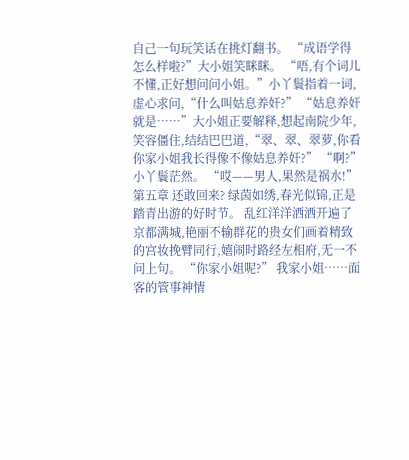自己一句玩笑话在挑灯翻书。 “成语学得怎么样啦?”大小姐笑眯眯。 “唔,有个词儿不懂,正好想问问小姐。”小丫鬟指着一词,虚心求问,“什么叫姑息养奸?” “姑息养奸就是……”大小姐正要解释,想起南院少年,笑容僵住,结结巴巴道,“翠、翠、翠萝,你看你家小姐我长得像不像姑息养奸?” “啊?”小丫鬟茫然。 “哎——男人,果然是祸水!” 第五章 还敢回来? 绿茵如绣,春光似锦,正是踏青出游的好时节。 乱红洋洋洒洒开遍了京都满城,艳丽不输群花的贵女们画着精致的宫妆挽臂同行,嬉闹时路经左相府,无一不问上句。 “你家小姐呢?” 我家小姐……面客的管事神情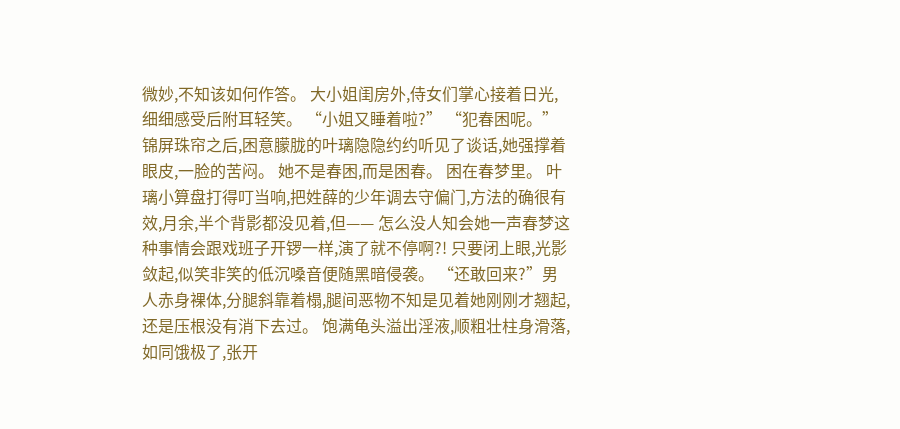微妙,不知该如何作答。 大小姐闺房外,侍女们掌心接着日光,细细感受后附耳轻笑。 “小姐又睡着啦?” “犯春困呢。” 锦屏珠帘之后,困意朦胧的叶璃隐隐约约听见了谈话,她强撑着眼皮,一脸的苦闷。 她不是春困,而是困春。 困在春梦里。 叶璃小算盘打得叮当响,把姓薛的少年调去守偏门,方法的确很有效,月余,半个背影都没见着,但—— 怎么没人知会她一声春梦这种事情会跟戏班子开锣一样,演了就不停啊?! 只要闭上眼,光影敛起,似笑非笑的低沉嗓音便随黑暗侵袭。 “还敢回来?”男人赤身裸体,分腿斜靠着榻,腿间恶物不知是见着她刚刚才翘起,还是压根没有消下去过。 饱满龟头溢出淫液,顺粗壮柱身滑落,如同饿极了,张开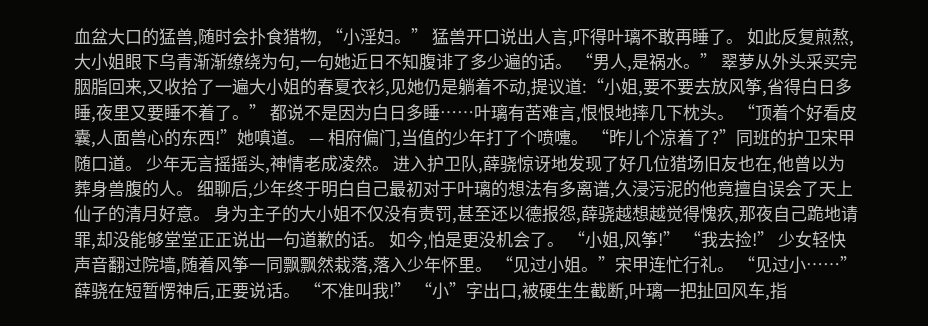血盆大口的猛兽,随时会扑食猎物, “小淫妇。” 猛兽开口说出人言,吓得叶璃不敢再睡了。 如此反复煎熬,大小姐眼下乌青渐渐缭绕为句,一句她近日不知腹诽了多少遍的话。 “男人,是祸水。” 翠萝从外头采买完胭脂回来,又收拾了一遍大小姐的春夏衣衫,见她仍是躺着不动,提议道:“小姐,要不要去放风筝,省得白日多睡,夜里又要睡不着了。” 都说不是因为白日多睡……叶璃有苦难言,恨恨地摔几下枕头。 “顶着个好看皮囊,人面兽心的东西!”她嗔道。 — 相府偏门,当值的少年打了个喷嚏。 “昨儿个凉着了?”同班的护卫宋甲随口道。 少年无言摇摇头,神情老成凌然。 进入护卫队,薛骁惊讶地发现了好几位猎场旧友也在,他曾以为葬身兽腹的人。 细聊后,少年终于明白自己最初对于叶璃的想法有多离谱,久浸污泥的他竟擅自误会了天上仙子的清月好意。 身为主子的大小姐不仅没有责罚,甚至还以德报怨,薛骁越想越觉得愧疚,那夜自己跪地请罪,却没能够堂堂正正说出一句道歉的话。 如今,怕是更没机会了。 “小姐,风筝!” “我去捡!” 少女轻快声音翻过院墙,随着风筝一同飘飘然栽落,落入少年怀里。 “见过小姐。”宋甲连忙行礼。 “见过小……”薛骁在短暂愣神后,正要说话。 “不准叫我!” “小”字出口,被硬生生截断,叶璃一把扯回风车,指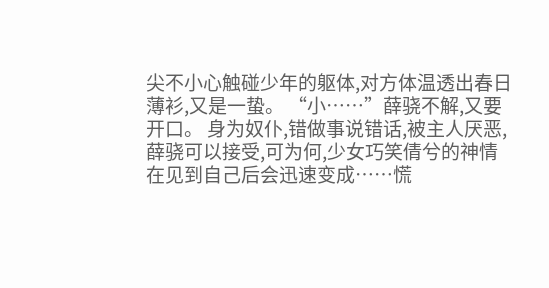尖不小心触碰少年的躯体,对方体温透出春日薄衫,又是一蛰。 “小……”薛骁不解,又要开口。 身为奴仆,错做事说错话,被主人厌恶,薛骁可以接受,可为何,少女巧笑倩兮的神情在见到自己后会迅速变成……慌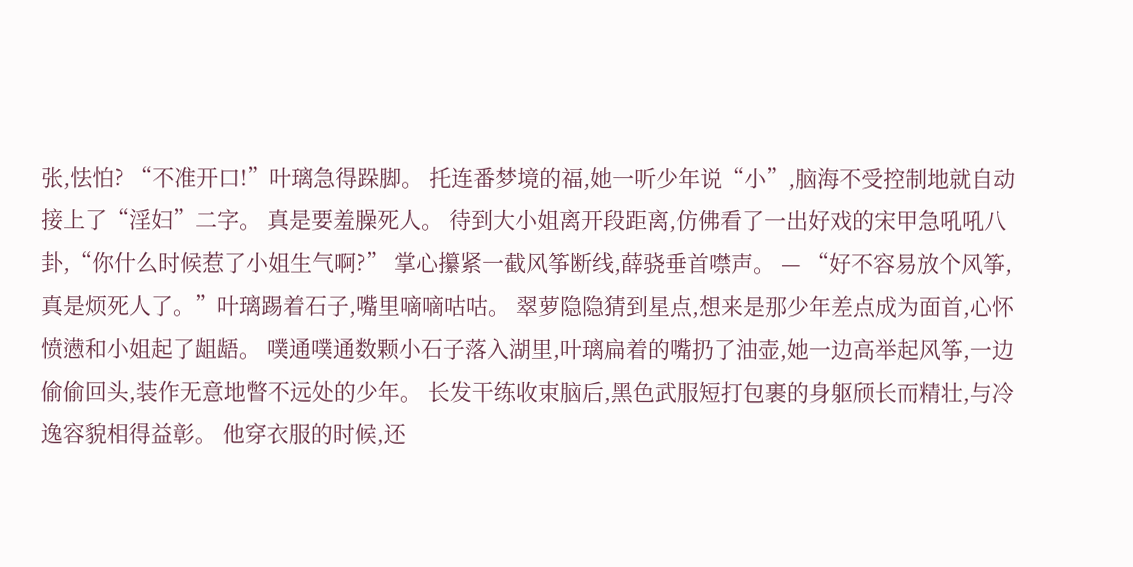张,怯怕? “不准开口!”叶璃急得跺脚。 托连番梦境的福,她一听少年说“小”,脑海不受控制地就自动接上了“淫妇”二字。 真是要羞臊死人。 待到大小姐离开段距离,仿佛看了一出好戏的宋甲急吼吼八卦,“你什么时候惹了小姐生气啊?” 掌心攥紧一截风筝断线,薛骁垂首噤声。 — “好不容易放个风筝,真是烦死人了。”叶璃踢着石子,嘴里嘀嘀咕咕。 翠萝隐隐猜到星点,想来是那少年差点成为面首,心怀愤懑和小姐起了龃龉。 噗通噗通数颗小石子落入湖里,叶璃扁着的嘴扔了油壶,她一边高举起风筝,一边偷偷回头,装作无意地瞥不远处的少年。 长发干练收束脑后,黑色武服短打包裹的身躯颀长而精壮,与冷逸容貌相得益彰。 他穿衣服的时候,还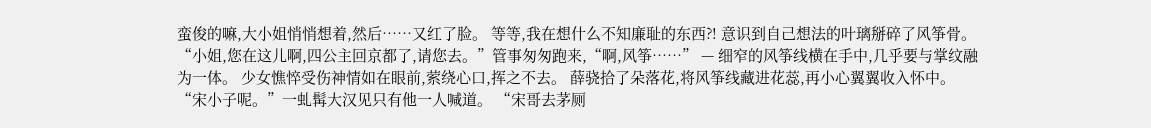蛮俊的嘛,大小姐悄悄想着,然后……又红了脸。 等等,我在想什么不知廉耻的东西?! 意识到自己想法的叶璃掰碎了风筝骨。 “小姐,您在这儿啊,四公主回京都了,请您去。”管事匆匆跑来,“啊,风筝……” — 细窄的风筝线横在手中,几乎要与掌纹融为一体。 少女憔悴受伤神情如在眼前,萦绕心口,挥之不去。 薛骁拾了朵落花,将风筝线藏进花蕊,再小心翼翼收入怀中。 “宋小子呢。”一虬髯大汉见只有他一人喊道。 “宋哥去茅厕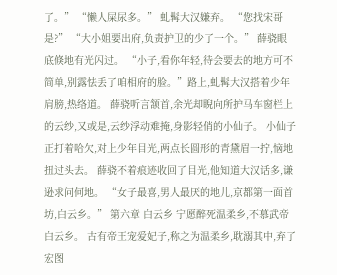了。” “懒人屎尿多。” 虬髯大汉嫌弃。 “您找宋哥是?” “大小姐要出府,负责护卫的少了一个。” 薛骁眼底倏地有光闪过。 “小子,看你年轻,待会要去的地方可不简单,别露怯丢了咱相府的脸。”路上,虬髯大汉搭着少年肩膀,热络道。 薛骁听言颔首,余光却睨向所护马车窗栏上的云纱,又或是,云纱浮动难掩,身影轻俏的小仙子。 小仙子正打着哈欠,对上少年目光,两点长圆形的青黛眉一拧,恼地扭过头去。 薛骁不着痕迹收回了目光,他知道大汉话多,谦逊求问何地。 “女子最喜,男人最厌的地儿,京都第一面首坊,白云乡。” 第六章 白云乡 宁愿醉死温柔乡,不慕武帝白云乡。 古有帝王宠爱妃子,称之为温柔乡,耽溺其中,弃了宏图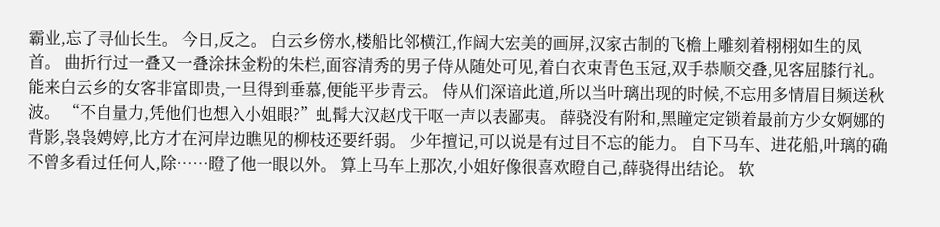霸业,忘了寻仙长生。 今日,反之。 白云乡傍水,楼船比邻横江,作阔大宏美的画屏,汉家古制的飞檐上雕刻着栩栩如生的凤首。 曲折行过一叠又一叠涂抹金粉的朱栏,面容清秀的男子侍从随处可见,着白衣束青色玉冠,双手恭顺交叠,见客屈膝行礼。 能来白云乡的女客非富即贵,一旦得到垂慕,便能平步青云。 侍从们深谙此道,所以当叶璃出现的时候,不忘用多情眉目频送秋波。 “不自量力,凭他们也想入小姐眼?”虬髯大汉赵戊干呕一声以表鄙夷。 薛骁没有附和,黑瞳定定锁着最前方少女婀娜的背影,袅袅娉婷,比方才在河岸边瞧见的柳枝还要纤弱。 少年擅记,可以说是有过目不忘的能力。 自下马车、进花船,叶璃的确不曾多看过任何人,除……瞪了他一眼以外。 算上马车上那次,小姐好像很喜欢瞪自己,薛骁得出结论。 软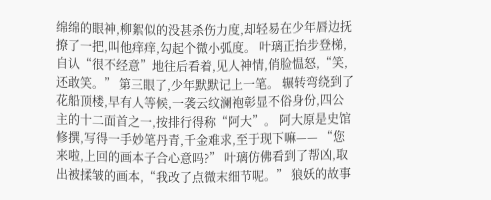绵绵的眼神,柳絮似的没甚杀伤力度,却轻易在少年唇边抚撩了一把,叫他痒痒,勾起个微小弧度。 叶璃正抬步登梯,自认“很不经意”地往后看着,见人神情,俏脸愠怒,“笑,还敢笑。” 第三眼了,少年默默记上一笔。 辗转弯绕到了花船顶楼,早有人等候,一袭云纹澜袍彰显不俗身份,四公主的十二面首之一,按排行得称“阿大”。 阿大原是史馆修撰,写得一手妙笔丹青,千金难求,至于现下嘛—— “您来啦,上回的画本子合心意吗?” 叶璃仿佛看到了帮凶,取出被揉皱的画本,“我改了点微末细节呢。” 狼妖的故事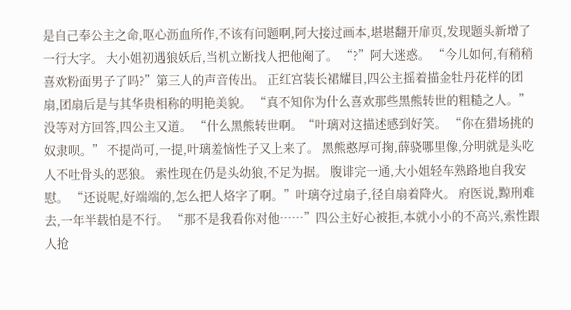是自己奉公主之命,呕心沥血所作,不该有问题啊,阿大接过画本,堪堪翻开扉页,发现题头新增了一行大字。 大小姐初遇狼妖后,当机立断找人把他阉了。 “?”阿大迷惑。 “今儿如何,有稍稍喜欢粉面男子了吗?”第三人的声音传出。 正红宫装长裙耀目,四公主摇着描金牡丹花样的团扇,团扇后是与其华贵相称的明艳美貌。 “真不知你为什么喜欢那些黑熊转世的粗糙之人。”没等对方回答,四公主又道。 “什么黑熊转世啊。“叶璃对这描述感到好笑。 “你在猎场挑的奴隶呗。” 不提尚可,一提,叶璃羞恼性子又上来了。 黑熊憨厚可掬,薛骁哪里像,分明就是头吃人不吐骨头的恶狼。 索性现在仍是头幼狼,不足为据。 腹诽完一通,大小姐轻车熟路地自我安慰。 “还说呢,好端端的,怎么把人烙字了啊。”叶璃夺过扇子,径自扇着降火。 府医说,黥刑难去,一年半载怕是不行。 “那不是我看你对他……”四公主好心被拒,本就小小的不高兴,索性跟人抢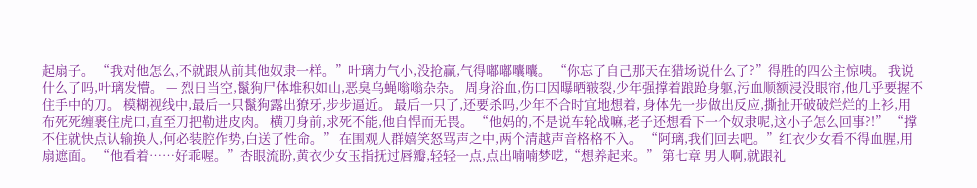起扇子。 “我对他怎么,不就跟从前其他奴隶一样。”叶璃力气小,没抢赢,气得嘟嘟囔囔。 “你忘了自己那天在猎场说什么了?”得胜的四公主惊咦。 我说什么了吗,叶璃发懵。 — 烈日当空,鬣狗尸体堆积如山,恶臭乌蝇嗡嗡杂杂。 周身浴血,伤口因曝晒皲裂,少年强撑着踉跄身躯,污血顺额浸没眼帘,他几乎要握不住手中的刀。 模糊视线中,最后一只鬣狗露出獠牙,步步逼近。 最后一只了,还要杀吗,少年不合时宜地想着, 身体先一步做出反应,撕扯开破破烂烂的上衫,用布死死缠裹住虎口,直至刀把勒进皮肉。 横刀身前,求死不能,他自悍而无畏。 “他妈的,不是说车轮战嘛,老子还想看下一个奴隶呢,这小子怎么回事?!” “撑不住就快点认输换人,何必装腔作势,白送了性命。” 在围观人群嬉笑怒骂声之中,两个清越声音格格不入。 “阿璃,我们回去吧。”红衣少女看不得血腥,用扇遮面。 “他看着……好乖喔。”杏眼流盼,黄衣少女玉指抚过唇瓣,轻轻一点,点出喃喃梦呓,“想养起来。” 第七章 男人啊,就跟礼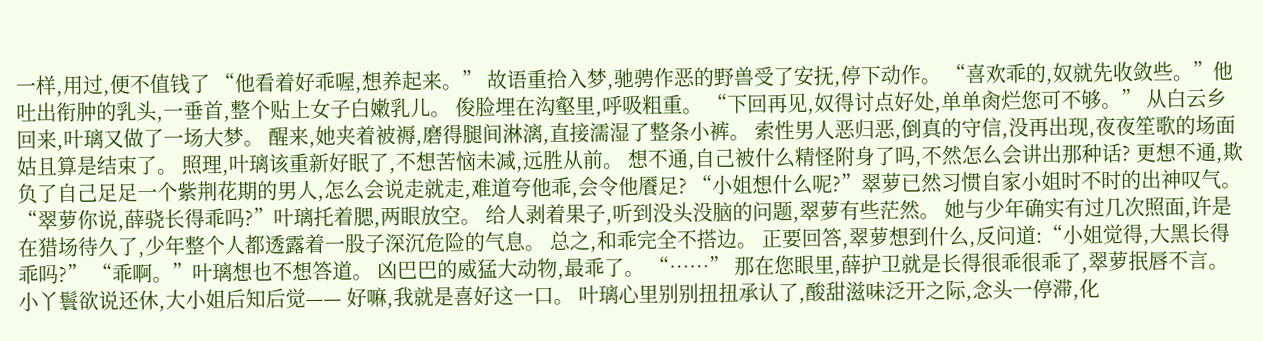一样,用过,便不值钱了 “他看着好乖喔,想养起来。” 故语重拾入梦,驰骋作恶的野兽受了安抚,停下动作。 “喜欢乖的,奴就先收敛些。”他吐出衔肿的乳头,一垂首,整个贴上女子白嫩乳儿。 俊脸埋在沟壑里,呼吸粗重。 “下回再见,奴得讨点好处,单单肏烂您可不够。” 从白云乡回来,叶璃又做了一场大梦。 醒来,她夹着被褥,磨得腿间淋漓,直接濡湿了整条小裤。 索性男人恶归恶,倒真的守信,没再出现,夜夜笙歌的场面姑且算是结束了。 照理,叶璃该重新好眠了,不想苦恼未减,远胜从前。 想不通,自己被什么精怪附身了吗,不然怎么会讲出那种话? 更想不通,欺负了自己足足一个紫荆花期的男人,怎么会说走就走,难道夸他乖,会令他餍足? “小姐想什么呢?”翠萝已然习惯自家小姐时不时的出神叹气。 “翠萝你说,薛骁长得乖吗?”叶璃托着腮,两眼放空。 给人剥着果子,听到没头没脑的问题,翠萝有些茫然。 她与少年确实有过几次照面,许是在猎场待久了,少年整个人都透露着一股子深沉危险的气息。 总之,和乖完全不搭边。 正要回答,翠萝想到什么,反问道:“小姐觉得,大黑长得乖吗?” “乖啊。”叶璃想也不想答道。 凶巴巴的威猛大动物,最乖了。 “……” 那在您眼里,薛护卫就是长得很乖很乖了,翠萝抿唇不言。 小丫鬟欲说还休,大小姐后知后觉—— 好嘛,我就是喜好这一口。 叶璃心里别别扭扭承认了,酸甜滋味泛开之际,念头一停滞,化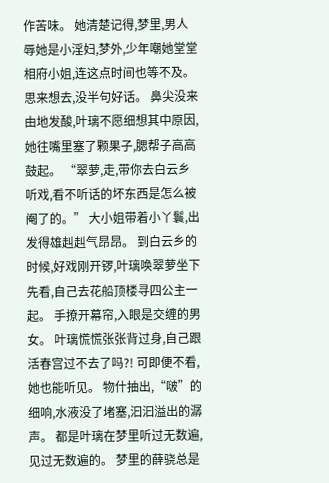作苦味。 她清楚记得,梦里,男人辱她是小淫妇,梦外,少年嘲她堂堂相府小姐,连这点时间也等不及。 思来想去,没半句好话。 鼻尖没来由地发酸,叶璃不愿细想其中原因,她往嘴里塞了颗果子,腮帮子高高鼓起。 “翠萝,走,带你去白云乡听戏,看不听话的坏东西是怎么被阉了的。” 大小姐带着小丫鬟,出发得雄赳赳气昂昂。 到白云乡的时候,好戏刚开锣,叶璃唤翠萝坐下先看,自己去花船顶楼寻四公主一起。 手撩开幕帘,入眼是交缠的男女。 叶璃慌慌张张背过身,自己跟活春宫过不去了吗?! 可即便不看,她也能听见。 物什抽出,“啵”的细响,水液没了堵塞,汩汩溢出的潺声。 都是叶璃在梦里听过无数遍,见过无数遍的。 梦里的薛骁总是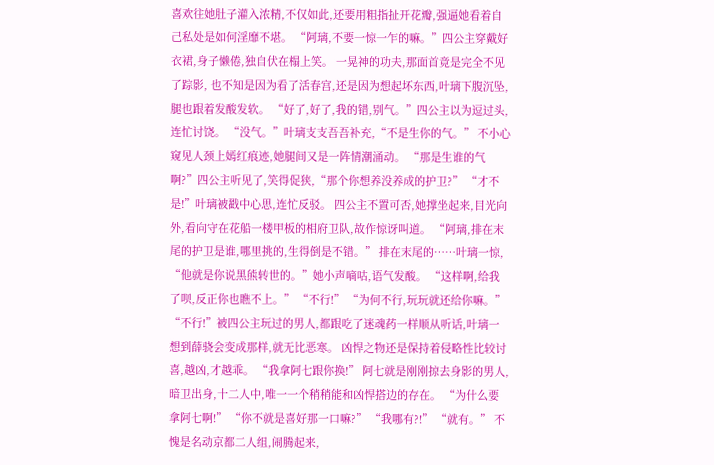喜欢往她肚子灌入浓精,不仅如此,还要用粗指扯开花瓣,强逼她看着自己私处是如何淫靡不堪。 “阿璃,不要一惊一乍的嘛。”四公主穿戴好衣裙,身子懒倦,独自伏在榻上笑。 一晃神的功夫,那面首竟是完全不见了踪影, 也不知是因为看了活春宫,还是因为想起坏东西,叶璃下腹沉坠,腿也跟着发酸发软。 “好了,好了,我的错,别气。”四公主以为逗过头,连忙讨饶。 “没气。”叶璃支支吾吾补充,“不是生你的气。” 不小心窥见人颈上嫣红痕迹,她腿间又是一阵情潮涌动。 “那是生谁的气啊?”四公主听见了,笑得促狭,“那个你想养没养成的护卫?” “才不是!”叶璃被戳中心思,连忙反驳。 四公主不置可否,她撑坐起来,目光向外,看向守在花船一楼甲板的相府卫队,故作惊讶叫道。 “阿璃,排在末尾的护卫是谁,哪里挑的,生得倒是不错。” 排在末尾的……叶璃一惊, “他就是你说黑熊转世的。”她小声嘀咕,语气发酸。 “这样啊,给我了呗,反正你也瞧不上。” “不行!” “为何不行,玩玩就还给你嘛。” “不行!”被四公主玩过的男人,都跟吃了迷魂药一样顺从听话,叶璃一想到薛骁会变成那样,就无比恶寒。 凶悍之物还是保持着侵略性比较讨喜,越凶,才越乖。 “我拿阿七跟你换!” 阿七就是刚刚掠去身影的男人,暗卫出身,十二人中,唯一一个稍稍能和凶悍搭边的存在。 “为什么要拿阿七啊!” “你不就是喜好那一口嘛?” “我哪有?!” “就有。” 不愧是名动京都二人组,闹腾起来,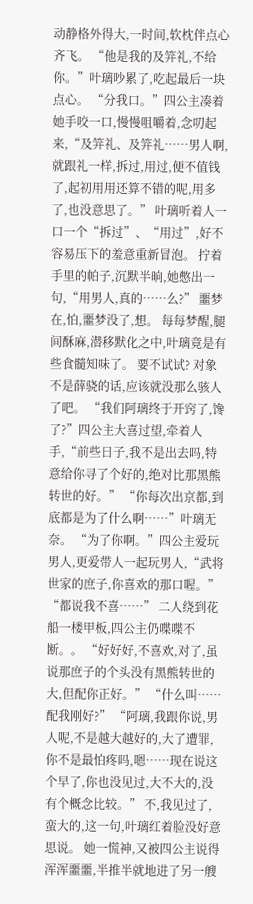动静格外得大,一时间,软枕伴点心齐飞。 “他是我的及笄礼,不给你。”叶璃吵累了,吃起最后一块点心。 “分我口。”四公主凑着她手咬一口,慢慢咀嚼着,念叨起来,“及笄礼、及笄礼……男人啊,就跟礼一样,拆过,用过,便不值钱了,起初用用还算不错的呢,用多了,也没意思了。” 叶璃听着人一口一个“拆过”、“用过”,好不容易压下的羞意重新冒泡。 拧着手里的帕子,沉默半晌,她憋出一句,“用男人,真的……么?” 噩梦在,怕,噩梦没了,想。 每每梦醒,腿间酥麻,潜移默化之中,叶璃竟是有些食髓知味了。 要不试试? 对象不是薛骁的话,应该就没那么骇人了吧。 “我们阿璃终于开窍了,馋了?”四公主大喜过望,牵着人手,“前些日子,我不是出去吗,特意给你寻了个好的,绝对比那黑熊转世的好。” “你每次出京都,到底都是为了什么啊……”叶璃无奈。 “为了你啊。”四公主爱玩男人,更爱带人一起玩男人,“武将世家的庶子,你喜欢的那口喔。” “都说我不喜……” 二人绕到花船一楼甲板,四公主仍喋喋不断。。 “好好好,不喜欢,对了,虽说那庶子的个头没有黑熊转世的大,但配你正好。” “什么叫……配我刚好?” “阿璃,我跟你说,男人呢,不是越大越好的,大了遭罪,你不是最怕疼吗,嗯……现在说这个早了,你也没见过,大不大的,没有个概念比较。” 不,我见过了,蛮大的,这一句,叶璃红着脸没好意思说。 她一慌神,又被四公主说得浑浑噩噩,半推半就地进了另一艘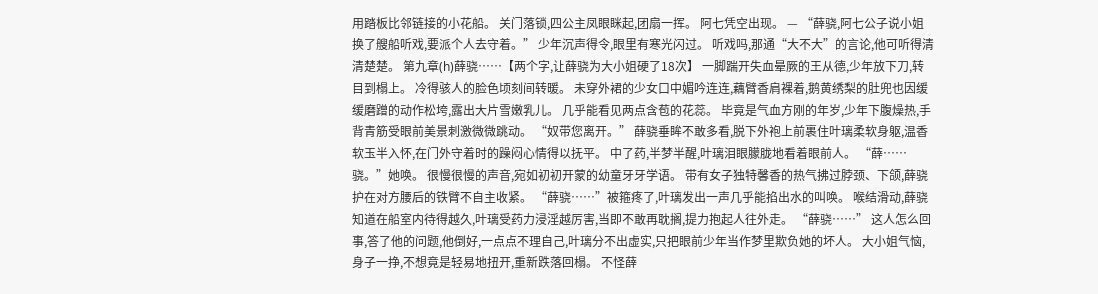用踏板比邻链接的小花船。 关门落锁,四公主凤眼眯起,团扇一挥。 阿七凭空出现。 — “薛骁,阿七公子说小姐换了艘船听戏,要派个人去守着。” 少年沉声得令,眼里有寒光闪过。 听戏吗,那通“大不大”的言论,他可听得清清楚楚。 第九章(h)薛骁……【两个字,让薛骁为大小姐硬了18次】 一脚踹开失血晕厥的王从德,少年放下刀,转目到榻上。 冷得骇人的脸色顷刻间转暖。 未穿外裙的少女口中媚吟连连,藕臂香肩裸着,鹅黄绣梨的肚兜也因缓缓磨蹭的动作松垮,露出大片雪嫩乳儿。 几乎能看见两点含苞的花蕊。 毕竟是气血方刚的年岁,少年下腹燥热,手背青筋受眼前美景刺激微微跳动。 “奴带您离开。” 薛骁垂眸不敢多看,脱下外袍上前裹住叶璃柔软身躯,温香软玉半入怀,在门外守着时的躁闷心情得以抚平。 中了药,半梦半醒,叶璃泪眼朦胧地看着眼前人。 “薛……骁。”她唤。 很慢很慢的声音,宛如初初开蒙的幼童牙牙学语。 带有女子独特馨香的热气拂过脖颈、下颌,薛骁护在对方腰后的铁臂不自主收紧。 “薛骁……”被箍疼了,叶璃发出一声几乎能掐出水的叫唤。 喉结滑动,薛骁知道在船室内待得越久,叶璃受药力浸淫越厉害,当即不敢再耽搁,提力抱起人往外走。 “薛骁……” 这人怎么回事,答了他的问题,他倒好,一点点不理自己,叶璃分不出虚实,只把眼前少年当作梦里欺负她的坏人。 大小姐气恼,身子一挣,不想竟是轻易地扭开,重新跌落回榻。 不怪薛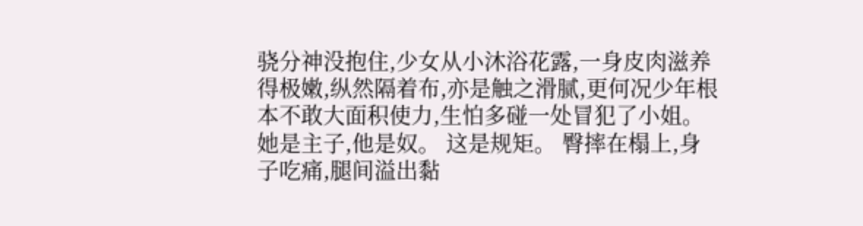骁分神没抱住,少女从小沐浴花露,一身皮肉滋养得极嫩,纵然隔着布,亦是触之滑腻,更何况少年根本不敢大面积使力,生怕多碰一处冒犯了小姐。 她是主子,他是奴。 这是规矩。 臀摔在榻上,身子吃痛,腿间溢出黏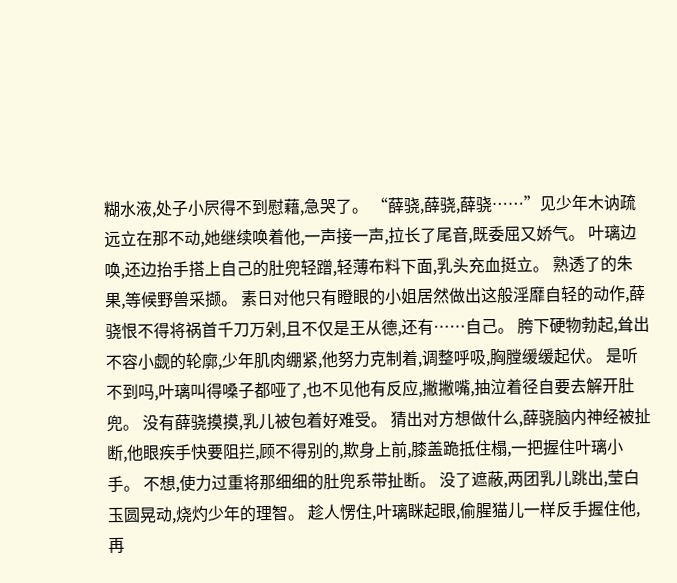糊水液,处子小屄得不到慰藉,急哭了。 “薛骁,薛骁,薛骁……”见少年木讷疏远立在那不动,她继续唤着他,一声接一声,拉长了尾音,既委屈又娇气。 叶璃边唤,还边抬手搭上自己的肚兜轻蹭,轻薄布料下面,乳头充血挺立。 熟透了的朱果,等候野兽采撷。 素日对他只有瞪眼的小姐居然做出这般淫靡自轻的动作,薛骁恨不得将祸首千刀万剁,且不仅是王从德,还有……自己。 胯下硬物勃起,耸出不容小觑的轮廓,少年肌肉绷紧,他努力克制着,调整呼吸,胸膛缓缓起伏。 是听不到吗,叶璃叫得嗓子都哑了,也不见他有反应,撇撇嘴,抽泣着径自要去解开肚兜。 没有薛骁摸摸,乳儿被包着好难受。 猜出对方想做什么,薛骁脑内神经被扯断,他眼疾手快要阻拦,顾不得别的,欺身上前,膝盖跪抵住榻,一把握住叶璃小手。 不想,使力过重将那细细的肚兜系带扯断。 没了遮蔽,两团乳儿跳出,莹白玉圆晃动,烧灼少年的理智。 趁人愣住,叶璃眯起眼,偷腥猫儿一样反手握住他,再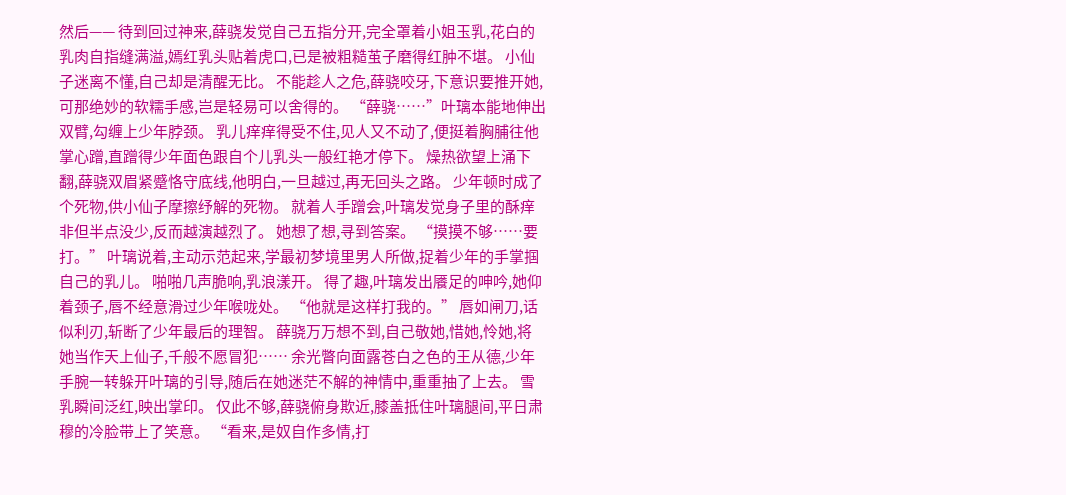然后—— 待到回过神来,薛骁发觉自己五指分开,完全罩着小姐玉乳,花白的乳肉自指缝满溢,嫣红乳头贴着虎口,已是被粗糙茧子磨得红肿不堪。 小仙子迷离不懂,自己却是清醒无比。 不能趁人之危,薛骁咬牙,下意识要推开她,可那绝妙的软糯手感,岂是轻易可以舍得的。 “薛骁……”叶璃本能地伸出双臂,勾缠上少年脖颈。 乳儿痒痒得受不住,见人又不动了,便挺着胸脯往他掌心蹭,直蹭得少年面色跟自个儿乳头一般红艳才停下。 燥热欲望上涌下翻,薛骁双眉紧蹙恪守底线,他明白,一旦越过,再无回头之路。 少年顿时成了个死物,供小仙子摩擦纾解的死物。 就着人手蹭会,叶璃发觉身子里的酥痒非但半点没少,反而越演越烈了。 她想了想,寻到答案。 “摸摸不够……要打。” 叶璃说着,主动示范起来,学最初梦境里男人所做,捉着少年的手掌掴自己的乳儿。 啪啪几声脆响,乳浪漾开。 得了趣,叶璃发出餍足的呻吟,她仰着颈子,唇不经意滑过少年喉咙处。 “他就是这样打我的。” 唇如闸刀,话似利刃,斩断了少年最后的理智。 薛骁万万想不到,自己敬她,惜她,怜她,将她当作天上仙子,千般不愿冒犯…… 余光瞥向面露苍白之色的王从德,少年手腕一转躲开叶璃的引导,随后在她迷茫不解的神情中,重重抽了上去。 雪乳瞬间泛红,映出掌印。 仅此不够,薛骁俯身欺近,膝盖抵住叶璃腿间,平日肃穆的冷脸带上了笑意。 “看来,是奴自作多情,打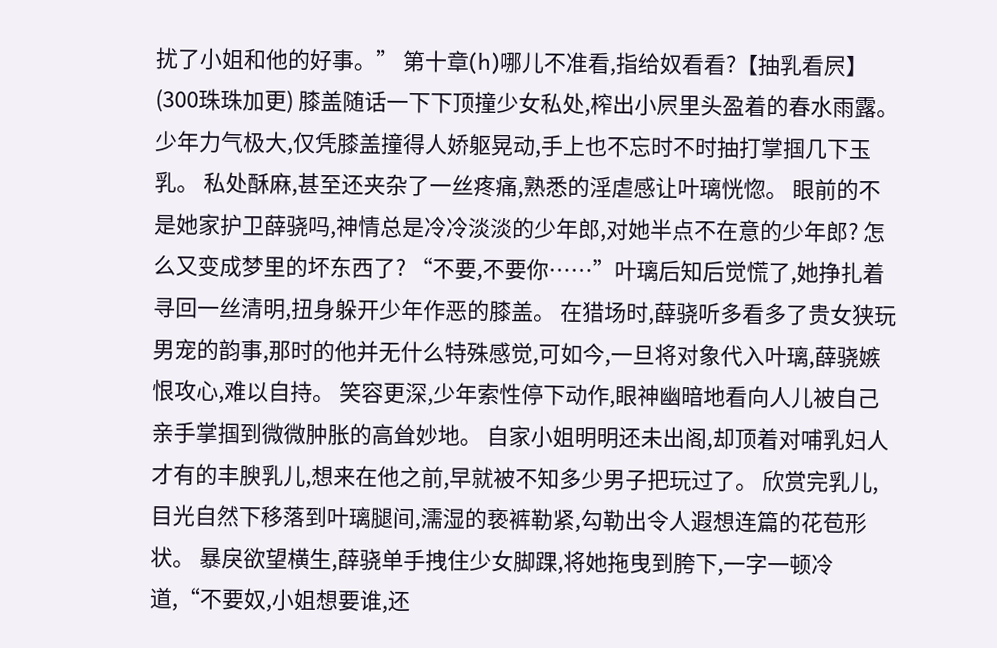扰了小姐和他的好事。” 第十章(h)哪儿不准看,指给奴看看?【抽乳看屄】(300珠珠加更) 膝盖随话一下下顶撞少女私处,榨出小屄里头盈着的春水雨露。 少年力气极大,仅凭膝盖撞得人娇躯晃动,手上也不忘时不时抽打掌掴几下玉乳。 私处酥麻,甚至还夹杂了一丝疼痛,熟悉的淫虐感让叶璃恍惚。 眼前的不是她家护卫薛骁吗,神情总是冷冷淡淡的少年郎,对她半点不在意的少年郎? 怎么又变成梦里的坏东西了? “不要,不要你……”叶璃后知后觉慌了,她挣扎着寻回一丝清明,扭身躲开少年作恶的膝盖。 在猎场时,薛骁听多看多了贵女狭玩男宠的韵事,那时的他并无什么特殊感觉,可如今,一旦将对象代入叶璃,薛骁嫉恨攻心,难以自持。 笑容更深,少年索性停下动作,眼神幽暗地看向人儿被自己亲手掌掴到微微肿胀的高耸妙地。 自家小姐明明还未出阁,却顶着对哺乳妇人才有的丰腴乳儿,想来在他之前,早就被不知多少男子把玩过了。 欣赏完乳儿,目光自然下移落到叶璃腿间,濡湿的亵裤勒紧,勾勒出令人遐想连篇的花苞形状。 暴戾欲望横生,薛骁单手拽住少女脚踝,将她拖曳到胯下,一字一顿冷道,“不要奴,小姐想要谁,还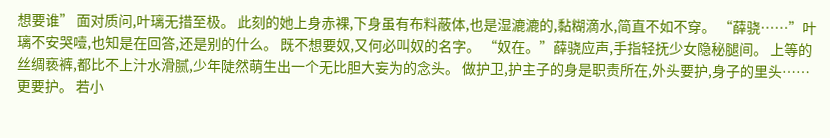想要谁” 面对质问,叶璃无措至极。 此刻的她上身赤裸,下身虽有布料蔽体,也是湿漉漉的,黏糊滴水,简直不如不穿。 “薛骁……”叶璃不安哭噎,也知是在回答,还是别的什么。 既不想要奴,又何必叫奴的名字。 “奴在。”薛骁应声,手指轻抚少女隐秘腿间。 上等的丝绸亵裤,都比不上汁水滑腻,少年陡然萌生出一个无比胆大妄为的念头。 做护卫,护主子的身是职责所在,外头要护,身子的里头……更要护。 若小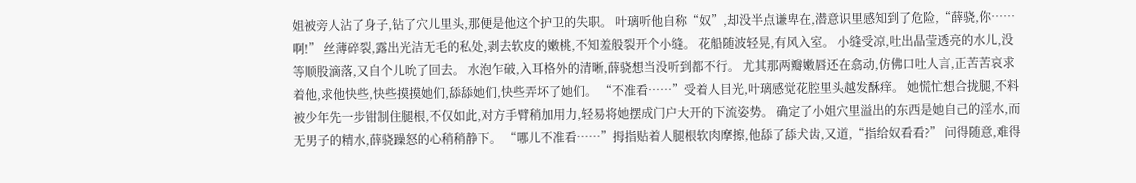姐被旁人沾了身子,钻了穴儿里头,那便是他这个护卫的失职。 叶璃听他自称“奴”,却没半点谦卑在,潜意识里感知到了危险,“薛骁,你……啊!” 丝薄碎裂,露出光洁无毛的私处,剥去软皮的嫩桃,不知羞般裂开个小缝。 花船随波轻晃,有风入室。 小缝受凉,吐出晶莹透亮的水儿,没等顺股滴落,又自个儿吮了回去。 水泡乍破,入耳格外的清晰,薛骁想当没听到都不行。 尤其那两瓣嫩唇还在翕动,仿佛口吐人言,正苦苦哀求着他,求他快些,快些摸摸她们,舔舔她们,快些弄坏了她们。 “不准看……”受着人目光,叶璃感觉花腔里头越发酥痒。 她慌忙想合拢腿,不料被少年先一步钳制住腿根,不仅如此,对方手臂稍加用力,轻易将她摆成门户大开的下流姿势。 确定了小姐穴里溢出的东西是她自己的淫水,而无男子的精水,薛骁躁怒的心稍稍静下。 “哪儿不准看……”拇指贴着人腿根软肉摩擦,他舔了舔犬齿,又道,“指给奴看看?” 问得随意,难得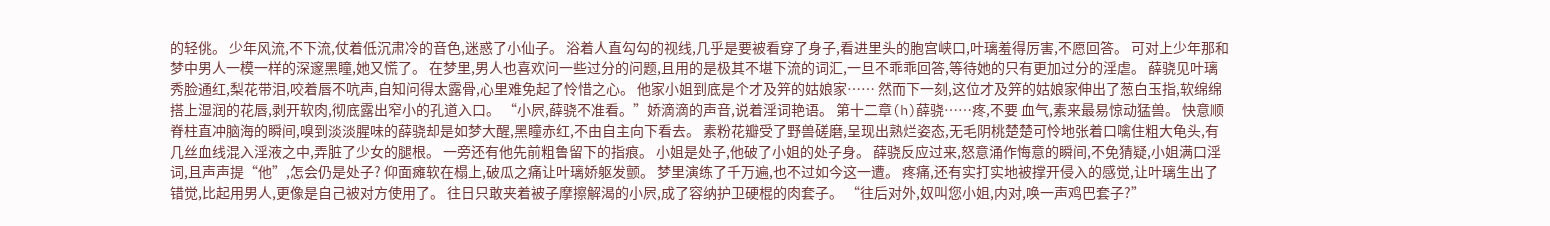的轻佻。 少年风流,不下流,仗着低沉肃冷的音色,迷惑了小仙子。 浴着人直勾勾的视线,几乎是要被看穿了身子,看进里头的胞宫峡口,叶璃羞得厉害,不愿回答。 可对上少年那和梦中男人一模一样的深邃黑瞳,她又慌了。 在梦里,男人也喜欢问一些过分的问题,且用的是极其不堪下流的词汇,一旦不乖乖回答,等待她的只有更加过分的淫虐。 薛骁见叶璃秀脸通红,梨花带泪,咬着唇不吭声,自知问得太露骨,心里难免起了怜惜之心。 他家小姐到底是个才及笄的姑娘家…… 然而下一刻,这位才及笄的姑娘家伸出了葱白玉指,软绵绵搭上湿润的花唇,剥开软肉,彻底露出窄小的孔道入口。 “小屄,薛骁不准看。”娇滴滴的声音,说着淫词艳语。 第十二章(h)薛骁……疼,不要 血气,素来最易惊动猛兽。 快意顺脊柱直冲脑海的瞬间,嗅到淡淡腥味的薛骁却是如梦大醒,黑瞳赤红,不由自主向下看去。 素粉花瓣受了野兽磋磨,呈现出熟烂姿态,无毛阴桃楚楚可怜地张着口噙住粗大龟头,有几丝血线混入淫液之中,弄脏了少女的腿根。 一旁还有他先前粗鲁留下的指痕。 小姐是处子,他破了小姐的处子身。 薛骁反应过来,怒意涌作悔意的瞬间,不免猜疑,小姐满口淫词,且声声提“他”,怎会仍是处子? 仰面瘫软在榻上,破瓜之痛让叶璃娇躯发颤。 梦里演练了千万遍,也不过如今这一遭。 疼痛,还有实打实地被撑开侵入的感觉,让叶璃生出了错觉,比起用男人,更像是自己被对方使用了。 往日只敢夹着被子摩擦解渴的小屄,成了容纳护卫硬棍的肉套子。 “往后对外,奴叫您小姐,内对,唤一声鸡巴套子?”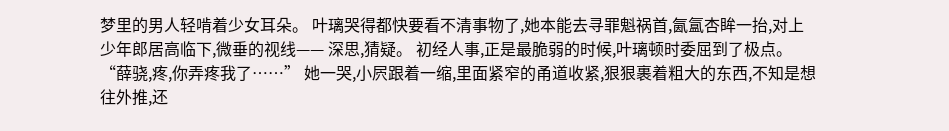梦里的男人轻啃着少女耳朵。 叶璃哭得都快要看不清事物了,她本能去寻罪魁祸首,氤氲杏眸一抬,对上少年郎居高临下,微垂的视线—— 深思,猜疑。 初经人事,正是最脆弱的时候,叶璃顿时委屈到了极点。 “薛骁,疼,你弄疼我了……” 她一哭,小屄跟着一缩,里面紧窄的甬道收紧,狠狠裹着粗大的东西,不知是想往外推,还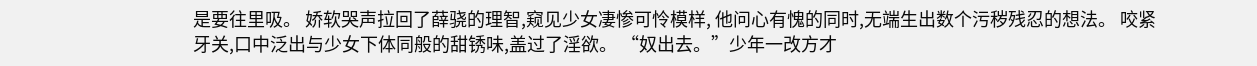是要往里吸。 娇软哭声拉回了薛骁的理智,窥见少女凄惨可怜模样, 他问心有愧的同时,无端生出数个污秽残忍的想法。 咬紧牙关,口中泛出与少女下体同般的甜锈味,盖过了淫欲。 “奴出去。”少年一改方才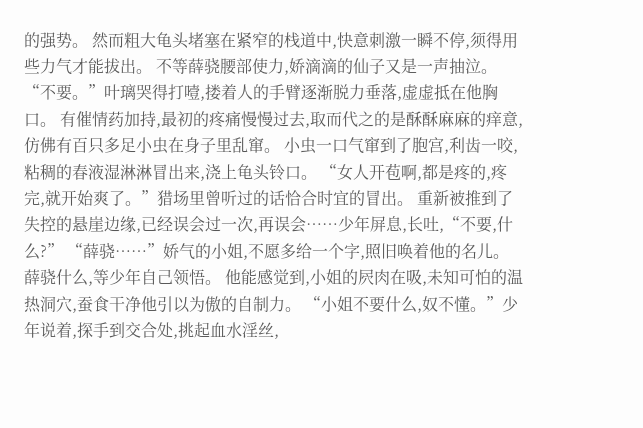的强势。 然而粗大龟头堵塞在紧窄的栈道中,快意刺激一瞬不停,须得用些力气才能拔出。 不等薛骁腰部使力,娇滴滴的仙子又是一声抽泣。 “不要。”叶璃哭得打噎,搂着人的手臂逐渐脱力垂落,虚虚抵在他胸口。 有催情药加持,最初的疼痛慢慢过去,取而代之的是酥酥麻麻的痒意,仿佛有百只多足小虫在身子里乱窜。 小虫一口气窜到了胞宫,利齿一咬,粘稠的春液湿淋淋冒出来,浇上龟头铃口。 “女人开苞啊,都是疼的,疼完,就开始爽了。”猎场里曾听过的话恰合时宜的冒出。 重新被推到了失控的悬崖边缘,已经误会过一次,再误会……少年屏息,长吐,“不要,什么?” “薛骁……”娇气的小姐,不愿多给一个字,照旧唤着他的名儿。 薛骁什么,等少年自己领悟。 他能感觉到,小姐的屄肉在吸,未知可怕的温热洞穴,蚕食干净他引以为傲的自制力。 “小姐不要什么,奴不懂。”少年说着,探手到交合处,挑起血水淫丝,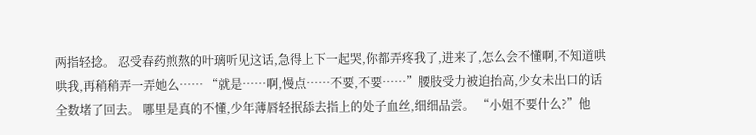两指轻捻。 忍受春药煎熬的叶璃听见这话,急得上下一起哭,你都弄疼我了,进来了,怎么会不懂啊,不知道哄哄我,再稍稍弄一弄她么…… “就是……啊,慢点……不要,不要……”腰肢受力被迫抬高,少女未出口的话全数堵了回去。 哪里是真的不懂,少年薄唇轻抿舔去指上的处子血丝,细细品尝。 “小姐不要什么?”他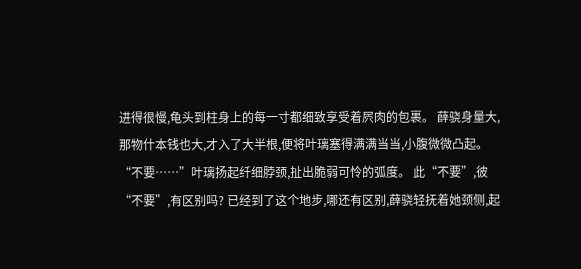进得很慢,龟头到柱身上的每一寸都细致享受着屄肉的包裹。 薛骁身量大,那物什本钱也大,才入了大半根,便将叶璃塞得满满当当,小腹微微凸起。 “不要……”叶璃扬起纤细脖颈,扯出脆弱可怜的弧度。 此“不要”,彼“不要”,有区别吗? 已经到了这个地步,哪还有区别,薛骁轻抚着她颈侧,起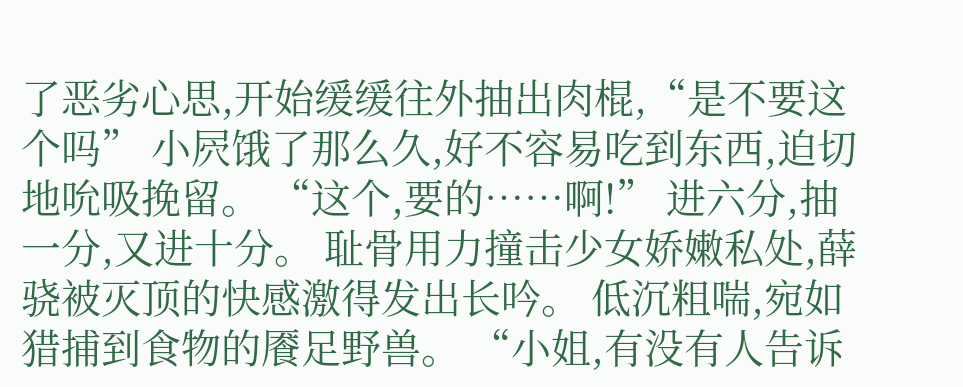了恶劣心思,开始缓缓往外抽出肉棍,“是不要这个吗” 小屄饿了那么久,好不容易吃到东西,迫切地吮吸挽留。 “这个,要的……啊!” 进六分,抽一分,又进十分。 耻骨用力撞击少女娇嫩私处,薛骁被灭顶的快感激得发出长吟。 低沉粗喘,宛如猎捕到食物的餍足野兽。 “小姐,有没有人告诉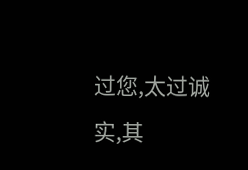过您,太过诚实,其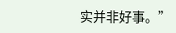实并非好事。”